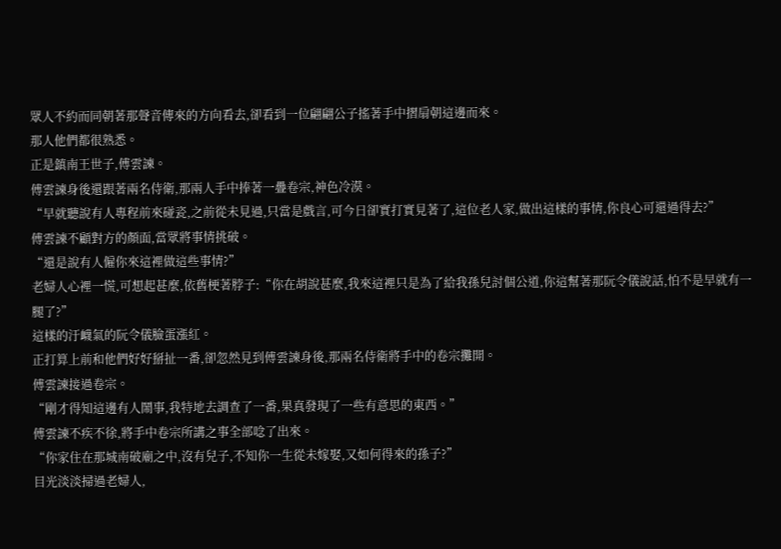眾人不約而同朝著那聲音傳來的方向看去,卻看到一位翩翩公子搖著手中摺扇朝這邊而來。
那人他們都很熟悉。
正是鎮南王世子,傅雲諫。
傅雲諫身後還跟著兩名侍衛,那兩人手中捧著一疊卷宗,神色冷漠。
“早就聽說有人專程前來碰瓷,之前從未見過,只當是戲言,可今日卻實打實見著了,這位老人家,做出這樣的事情,你良心可還過得去?”
傅雲諫不顧對方的顏面,當眾將事情挑破。
“還是說有人僱你來這裡做這些事情?”
老婦人心裡一慌,可想起甚麼,依舊梗著脖子:“你在胡說甚麼,我來這裡只是為了給我孫兒討個公道,你這幫著那阮令儀說話,怕不是早就有一腿了?”
這樣的汙衊氣的阮令儀臉蛋漲紅。
正打算上前和他們好好掰扯一番,卻忽然見到傅雲諫身後,那兩名侍衛將手中的卷宗攤開。
傅雲諫接過卷宗。
“剛才得知這邊有人鬧事,我特地去調查了一番,果真發現了一些有意思的東西。”
傅雲諫不疾不徐,將手中卷宗所講之事全部唸了出來。
“你家住在那城南破廟之中,沒有兒子,不知你一生從未嫁娶,又如何得來的孫子?”
目光淡淡掃過老婦人,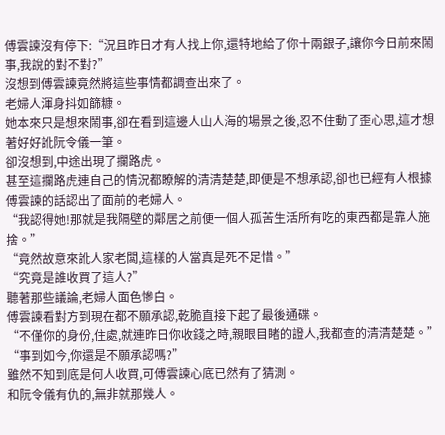傅雲諫沒有停下:“況且昨日才有人找上你,還特地給了你十兩銀子,讓你今日前來鬧事,我說的對不對?”
沒想到傅雲諫竟然將這些事情都調查出來了。
老婦人渾身抖如篩糠。
她本來只是想來鬧事,卻在看到這邊人山人海的場景之後,忍不住動了歪心思,這才想著好好訛阮令儀一筆。
卻沒想到,中途出現了攔路虎。
甚至這攔路虎連自己的情況都瞭解的清清楚楚,即便是不想承認,卻也已經有人根據傅雲諫的話認出了面前的老婦人。
“我認得她!那就是我隔壁的鄰居之前便一個人孤苦生活所有吃的東西都是靠人施捨。”
“竟然故意來訛人家老闆,這樣的人當真是死不足惜。”
“究竟是誰收買了這人?”
聽著那些議論,老婦人面色慘白。
傅雲諫看對方到現在都不願承認,乾脆直接下起了最後通碟。
“不僅你的身份,住處,就連昨日你收錢之時,親眼目睹的證人,我都查的清清楚楚。”
“事到如今,你還是不願承認嗎?”
雖然不知到底是何人收買,可傅雲諫心底已然有了猜測。
和阮令儀有仇的,無非就那幾人。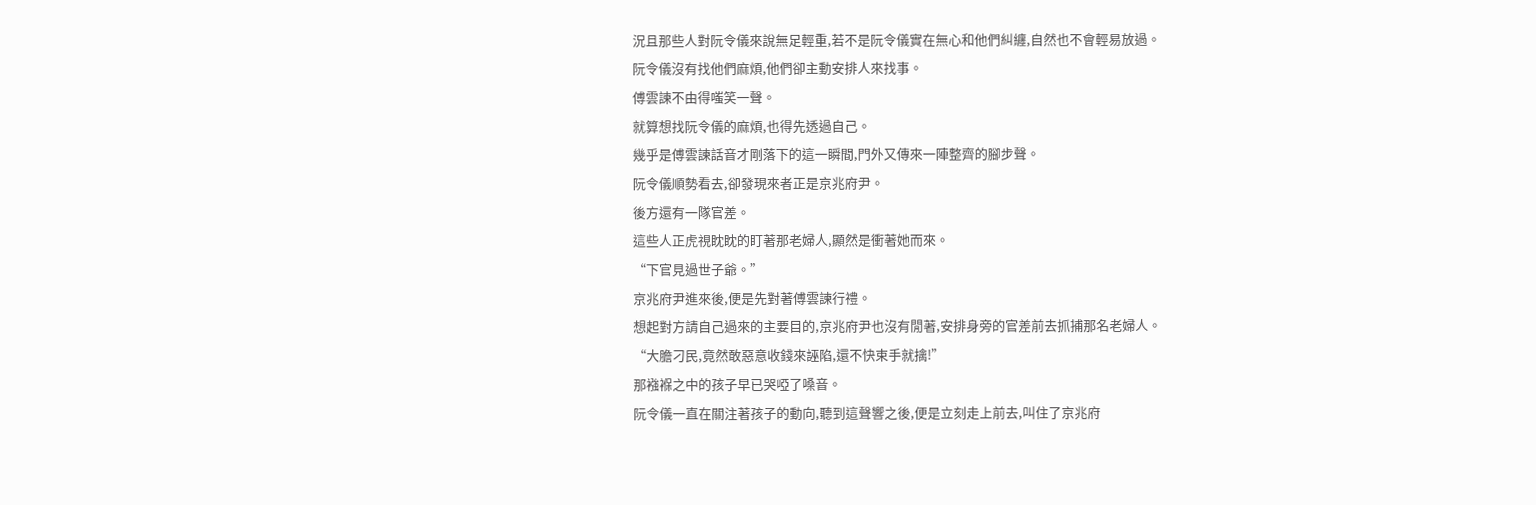況且那些人對阮令儀來說無足輕重,若不是阮令儀實在無心和他們糾纏,自然也不會輕易放過。
阮令儀沒有找他們麻煩,他們卻主動安排人來找事。
傅雲諫不由得嗤笑一聲。
就算想找阮令儀的麻煩,也得先透過自己。
幾乎是傅雲諫話音才剛落下的這一瞬間,門外又傳來一陣整齊的腳步聲。
阮令儀順勢看去,卻發現來者正是京兆府尹。
後方還有一隊官差。
這些人正虎視眈眈的盯著那老婦人,顯然是衝著她而來。
“下官見過世子爺。”
京兆府尹進來後,便是先對著傅雲諫行禮。
想起對方請自己過來的主要目的,京兆府尹也沒有閒著,安排身旁的官差前去抓捕那名老婦人。
“大膽刁民,竟然敢惡意收錢來誣陷,還不快束手就擒!”
那襁褓之中的孩子早已哭啞了嗓音。
阮令儀一直在關注著孩子的動向,聽到這聲響之後,便是立刻走上前去,叫住了京兆府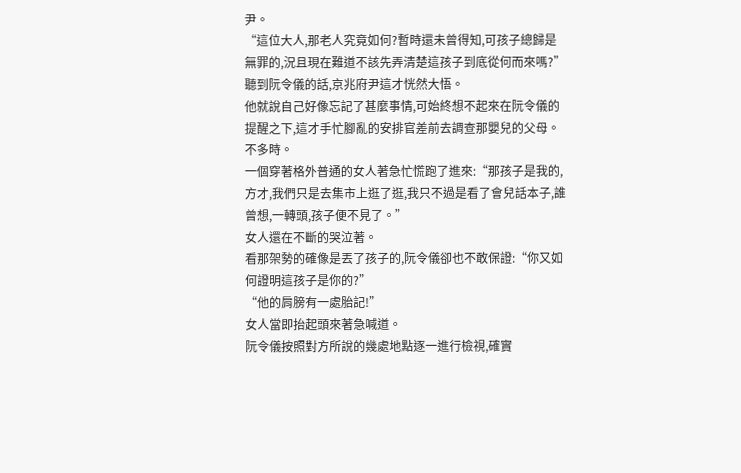尹。
“這位大人,那老人究竟如何?暫時還未曾得知,可孩子總歸是無罪的,況且現在難道不該先弄清楚這孩子到底從何而來嗎?”
聽到阮令儀的話,京兆府尹這才恍然大悟。
他就說自己好像忘記了甚麼事情,可始終想不起來在阮令儀的提醒之下,這才手忙腳亂的安排官差前去調查那嬰兒的父母。
不多時。
一個穿著格外普通的女人著急忙慌跑了進來:“那孩子是我的,方才,我們只是去集市上逛了逛,我只不過是看了會兒話本子,誰曾想,一轉頭,孩子便不見了。”
女人還在不斷的哭泣著。
看那架勢的確像是丟了孩子的,阮令儀卻也不敢保證:“你又如何證明這孩子是你的?”
“他的肩膀有一處胎記!”
女人當即抬起頭來著急喊道。
阮令儀按照對方所說的幾處地點逐一進行檢視,確實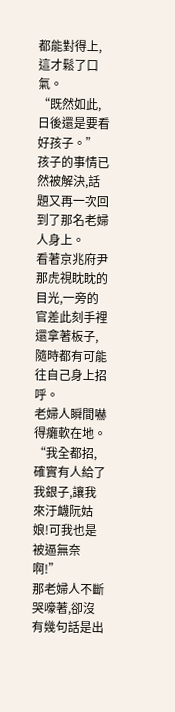都能對得上,這才鬆了口氣。
“既然如此,日後還是要看好孩子。”
孩子的事情已然被解決,話題又再一次回到了那名老婦人身上。
看著京兆府尹那虎視眈眈的目光,一旁的官差此刻手裡還拿著板子,隨時都有可能往自己身上招呼。
老婦人瞬間嚇得癱軟在地。
“我全都招,確實有人給了我銀子,讓我來汙衊阮姑娘!可我也是被逼無奈啊!”
那老婦人不斷哭嚎著,卻沒有幾句話是出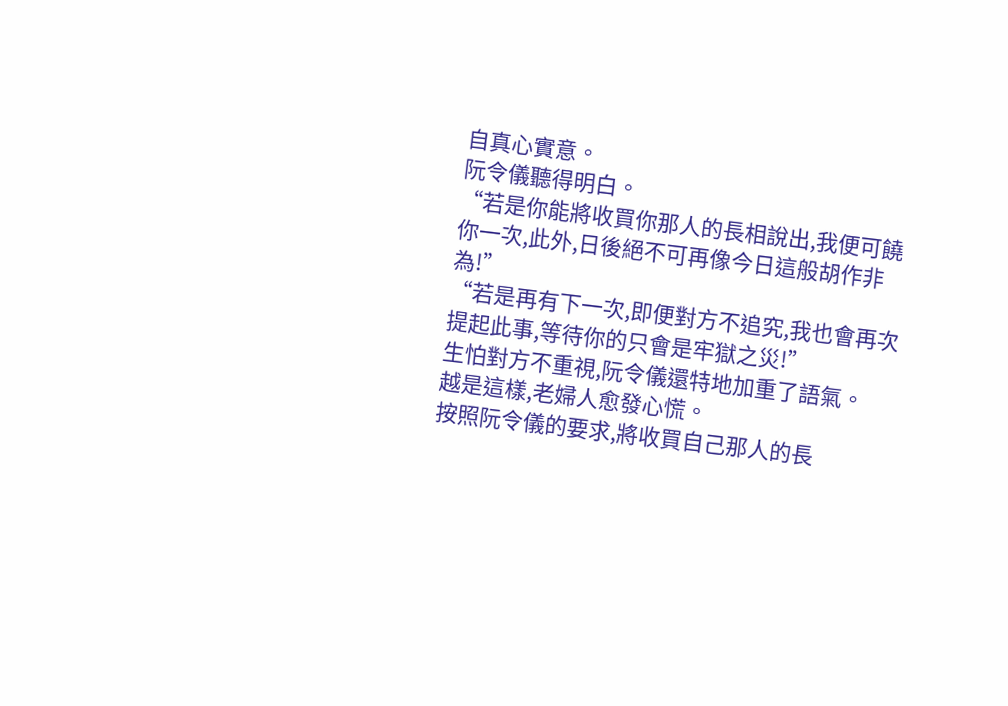自真心實意。
阮令儀聽得明白。
“若是你能將收買你那人的長相說出,我便可饒你一次,此外,日後絕不可再像今日這般胡作非為!”
“若是再有下一次,即便對方不追究,我也會再次提起此事,等待你的只會是牢獄之災!”
生怕對方不重視,阮令儀還特地加重了語氣。
越是這樣,老婦人愈發心慌。
按照阮令儀的要求,將收買自己那人的長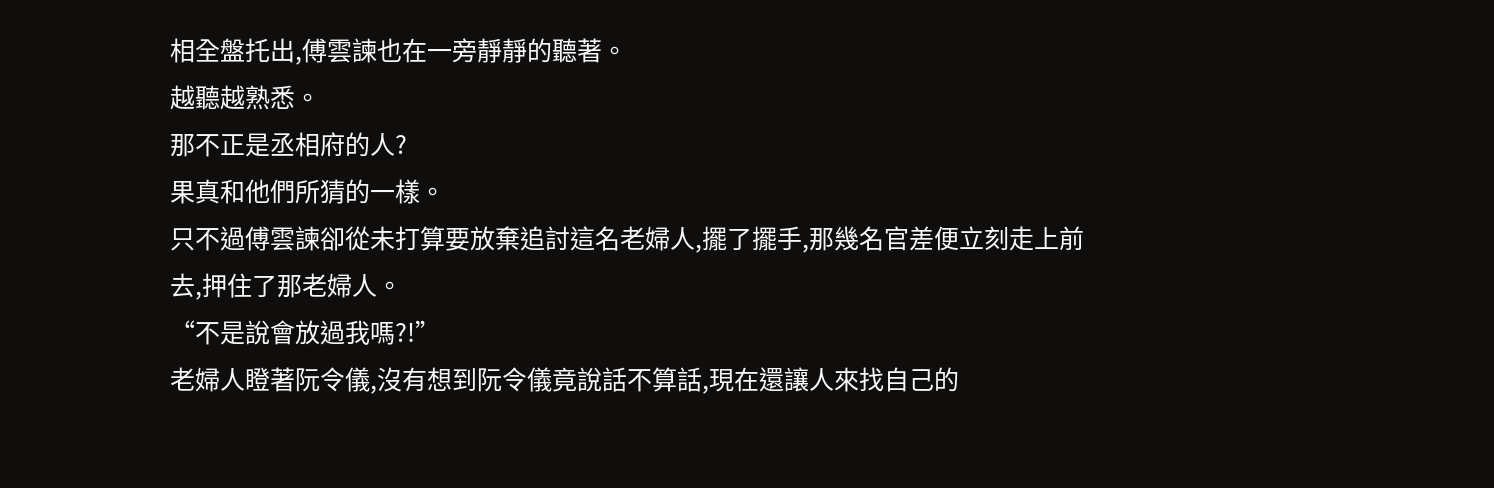相全盤托出,傅雲諫也在一旁靜靜的聽著。
越聽越熟悉。
那不正是丞相府的人?
果真和他們所猜的一樣。
只不過傅雲諫卻從未打算要放棄追討這名老婦人,擺了擺手,那幾名官差便立刻走上前去,押住了那老婦人。
“不是說會放過我嗎?!”
老婦人瞪著阮令儀,沒有想到阮令儀竟說話不算話,現在還讓人來找自己的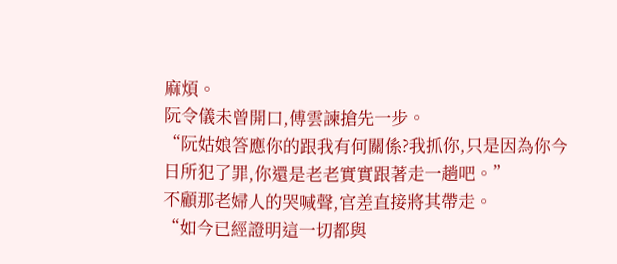麻煩。
阮令儀未曾開口,傅雲諫搶先一步。
“阮姑娘答應你的跟我有何關係?我抓你,只是因為你今日所犯了罪,你還是老老實實跟著走一趟吧。”
不顧那老婦人的哭喊聲,官差直接將其帶走。
“如今已經證明這一切都與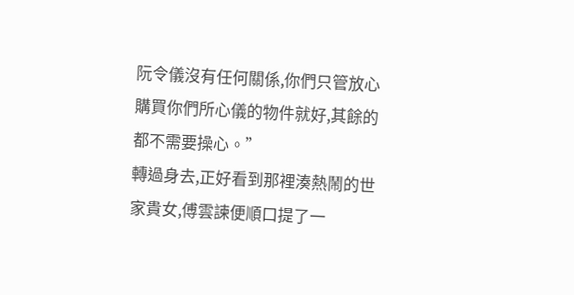阮令儀沒有任何關係,你們只管放心購買你們所心儀的物件就好,其餘的都不需要操心。”
轉過身去,正好看到那裡湊熱鬧的世家貴女,傅雲諫便順口提了一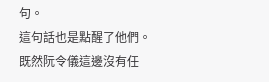句。
這句話也是點醒了他們。
既然阮令儀這邊沒有任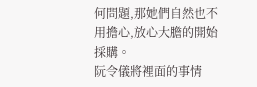何問題,那她們自然也不用擔心,放心大膽的開始採購。
阮令儀將裡面的事情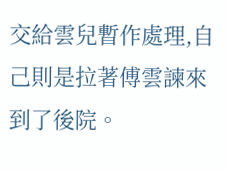交給雲兒暫作處理,自己則是拉著傅雲諫來到了後院。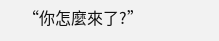“你怎麼來了?”